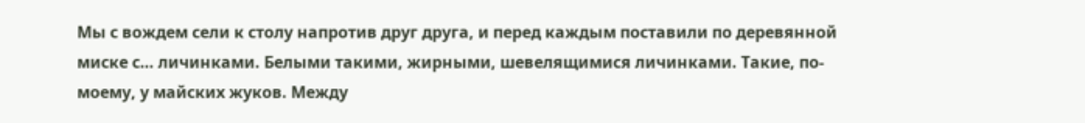Мы с вождем сели к столу напротив друг друга, и перед каждым поставили по деревянной миске с… личинками. Белыми такими, жирными, шевелящимися личинками. Такие, по-моему, у майских жуков. Между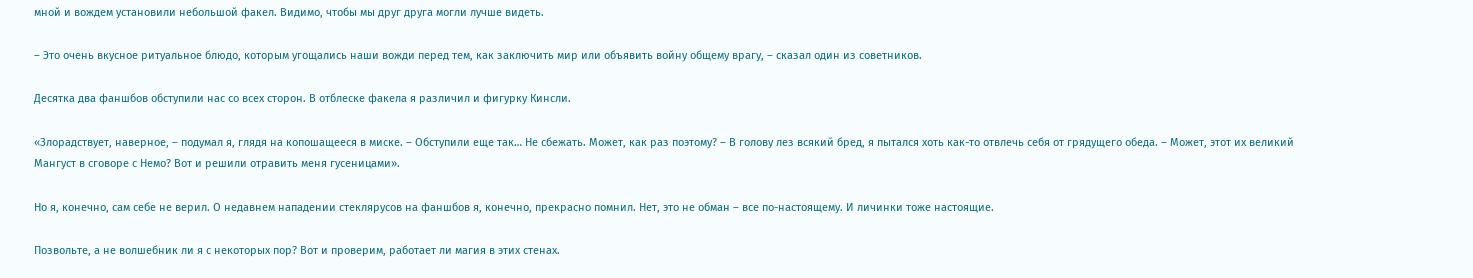мной и вождем установили небольшой факел. Видимо, чтобы мы друг друга могли лучше видеть.

– Это очень вкусное ритуальное блюдо, которым угощались наши вожди перед тем, как заключить мир или объявить войну общему врагу, – сказал один из советников.

Десятка два фаншбов обступили нас со всех сторон. В отблеске факела я различил и фигурку Кинсли.

«Злорадствует, наверное, – подумал я, глядя на копошащееся в миске. – Обступили еще так… Не сбежать. Может, как раз поэтому? – В голову лез всякий бред, я пытался хоть как-то отвлечь себя от грядущего обеда. – Может, этот их великий Мангуст в сговоре с Немо? Вот и решили отравить меня гусеницами».

Но я, конечно, сам себе не верил. О недавнем нападении стеклярусов на фаншбов я, конечно, прекрасно помнил. Нет, это не обман – все по-настоящему. И личинки тоже настоящие.

Позвольте, а не волшебник ли я с некоторых пор? Вот и проверим, работает ли магия в этих стенах.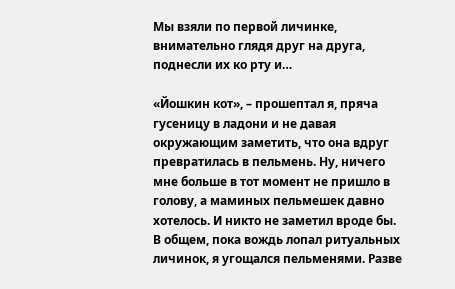Мы взяли по первой личинке, внимательно глядя друг на друга, поднесли их ко рту и…

«Йошкин кот», – прошептал я, пряча гусеницу в ладони и не давая окружающим заметить, что она вдруг превратилась в пельмень. Ну, ничего мне больше в тот момент не пришло в голову, а маминых пельмешек давно хотелось. И никто не заметил вроде бы. В общем, пока вождь лопал ритуальных личинок, я угощался пельменями. Разве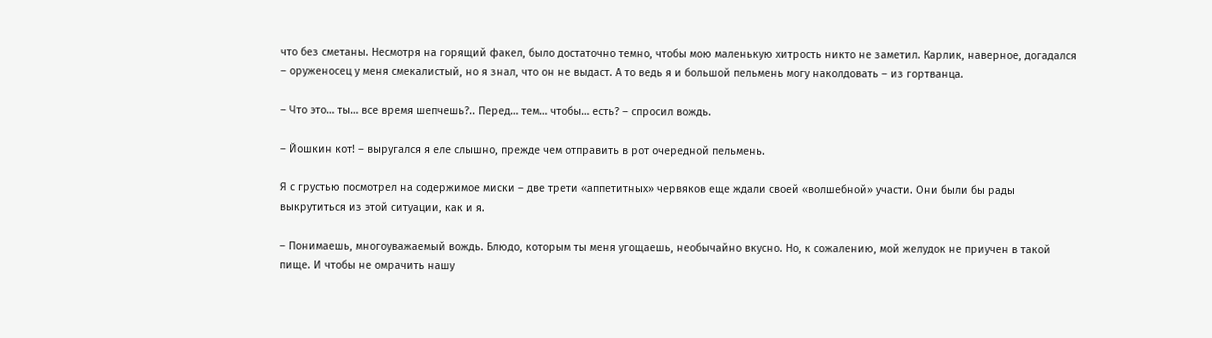что без сметаны. Несмотря на горящий факел, было достаточно темно, чтобы мою маленькую хитрость никто не заметил. Карлик, наверное, догадался – оруженосец у меня смекалистый, но я знал, что он не выдаст. А то ведь я и большой пельмень могу наколдовать – из гортванца.

– Что это… ты… все время шепчешь?.. Перед… тем… чтобы… есть? – спросил вождь.

– Йошкин кот! – выругался я еле слышно, прежде чем отправить в рот очередной пельмень.

Я с грустью посмотрел на содержимое миски – две трети «аппетитных» червяков еще ждали своей «волшебной» участи. Они были бы рады выкрутиться из этой ситуации, как и я.

– Понимаешь, многоуважаемый вождь. Блюдо, которым ты меня угощаешь, необычайно вкусно. Но, к сожалению, мой желудок не приучен в такой пище. И чтобы не омрачить нашу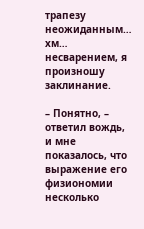трапезу неожиданным… хм… несварением, я произношу заклинание.

– Понятно, – ответил вождь, и мне показалось, что выражение его физиономии несколько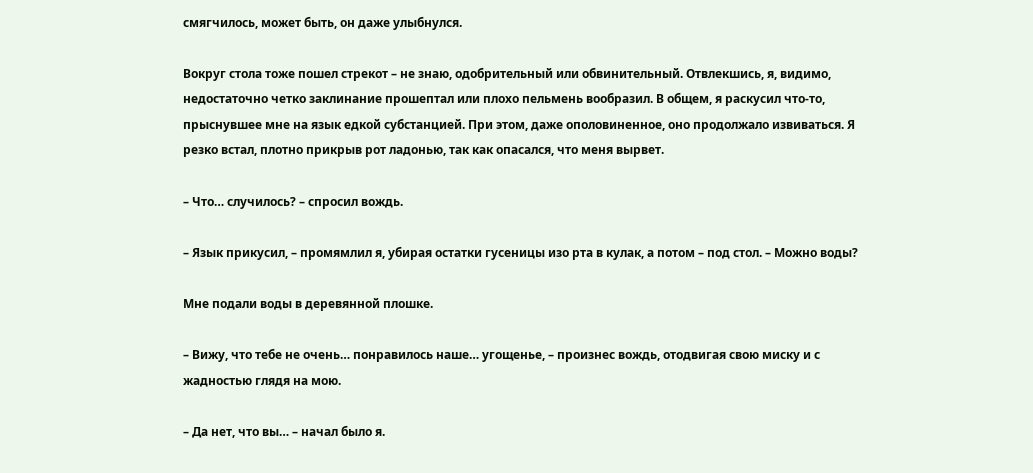смягчилось, может быть, он даже улыбнулся.

Вокруг стола тоже пошел стрекот – не знаю, одобрительный или обвинительный. Отвлекшись, я, видимо, недостаточно четко заклинание прошептал или плохо пельмень вообразил. В общем, я раскусил что-то, прыснувшее мне на язык едкой субстанцией. При этом, даже ополовиненное, оно продолжало извиваться. Я резко встал, плотно прикрыв рот ладонью, так как опасался, что меня вырвет.

– Что… случилось? – спросил вождь.

– Язык прикусил, – промямлил я, убирая остатки гусеницы изо рта в кулак, а потом – под стол. – Можно воды?

Мне подали воды в деревянной плошке.

– Вижу, что тебе не очень… понравилось наше… угощенье, – произнес вождь, отодвигая свою миску и с жадностью глядя на мою.

– Да нет, что вы… – начал было я.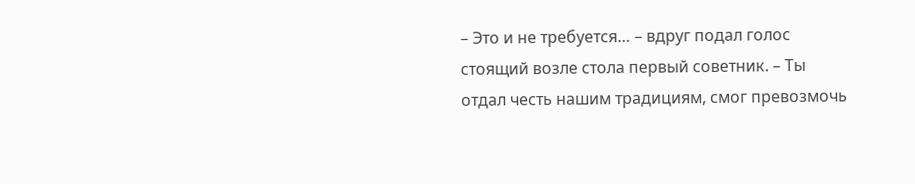– Это и не требуется… – вдруг подал голос стоящий возле стола первый советник. – Ты отдал честь нашим традициям, смог превозмочь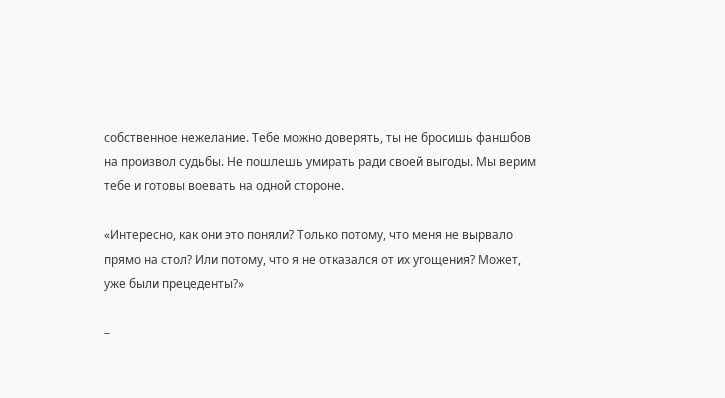собственное нежелание. Тебе можно доверять, ты не бросишь фаншбов на произвол судьбы. Не пошлешь умирать ради своей выгоды. Мы верим тебе и готовы воевать на одной стороне.

«Интересно, как они это поняли? Только потому, что меня не вырвало прямо на стол? Или потому, что я не отказался от их угощения? Может, уже были прецеденты?»

–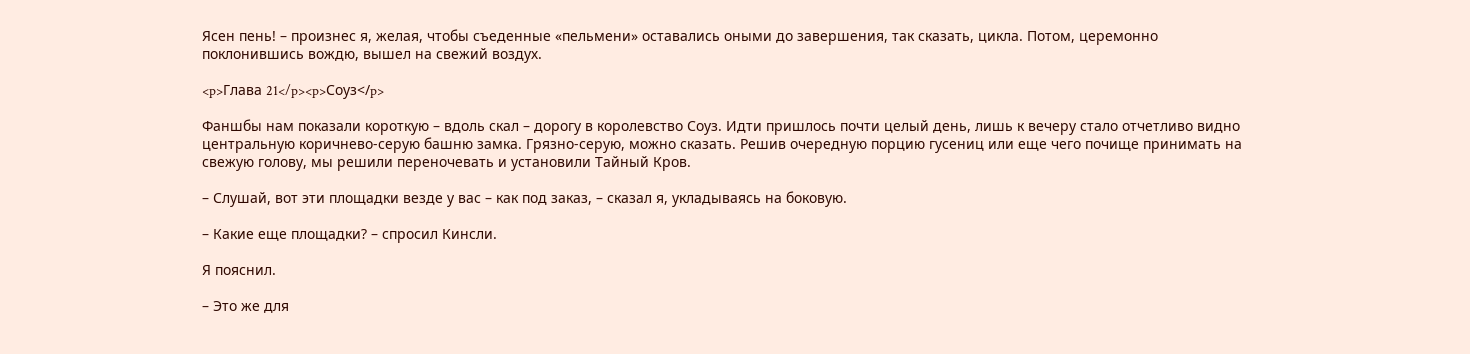Ясен пень! – произнес я, желая, чтобы съеденные «пельмени» оставались оными до завершения, так сказать, цикла. Потом, церемонно поклонившись вождю, вышел на свежий воздух.

<p>Глава 21</p><p>Соуз</p>

Фаншбы нам показали короткую – вдоль скал – дорогу в королевство Соуз. Идти пришлось почти целый день, лишь к вечеру стало отчетливо видно центральную коричнево-серую башню замка. Грязно-серую, можно сказать. Решив очередную порцию гусениц или еще чего почище принимать на свежую голову, мы решили переночевать и установили Тайный Кров.

– Слушай, вот эти площадки везде у вас – как под заказ, – сказал я, укладываясь на боковую.

– Какие еще площадки? – спросил Кинсли.

Я пояснил.

– Это же для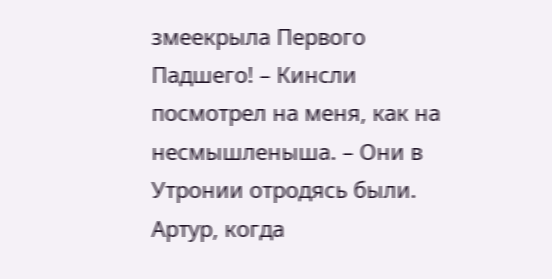змеекрыла Первого Падшего! – Кинсли посмотрел на меня, как на несмышленыша. – Они в Утронии отродясь были. Артур, когда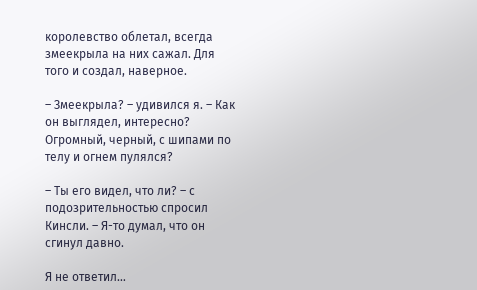королевство облетал, всегда змеекрыла на них сажал. Для того и создал, наверное.

– Змеекрыла? – удивился я. – Как он выглядел, интересно? Огромный, черный, с шипами по телу и огнем пулялся?

– Ты его видел, что ли? – с подозрительностью спросил Кинсли. – Я-то думал, что он сгинул давно.

Я не ответил…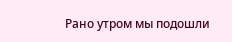Рано утром мы подошли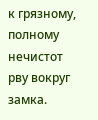к грязному, полному нечистот рву вокруг замка.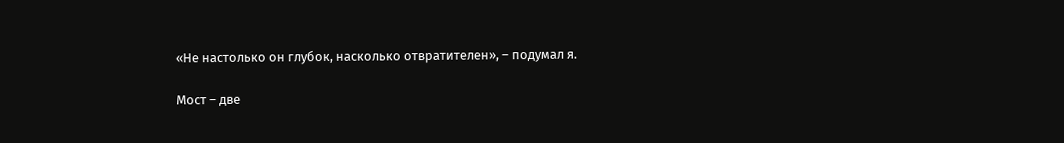«Не настолько он глубок, насколько отвратителен», – подумал я.

Мост – две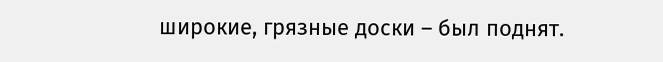широкие, грязные доски – был поднят.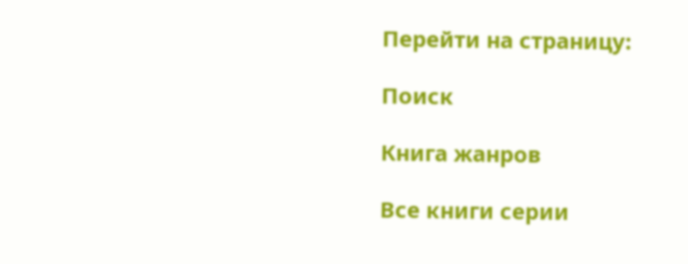Перейти на страницу:

Поиск

Книга жанров

Все книги серии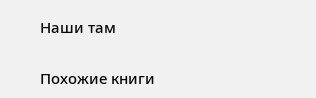Наши там

Похожие книги